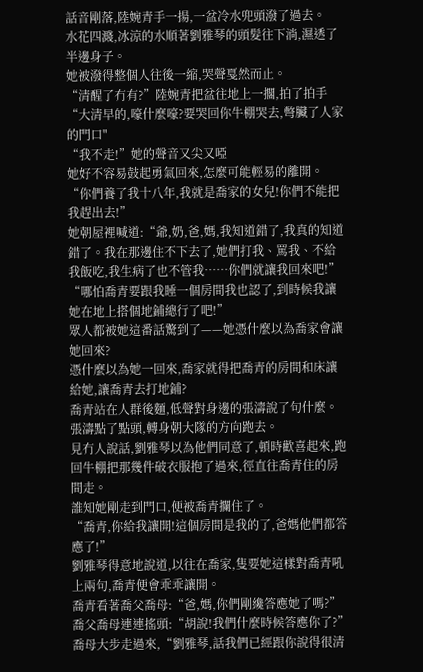話音剛落,陸婉青手一揚,一盆冷水兜頭潑了過去。
水花四濺,冰涼的水順著劉雅琴的頭髮往下淌,濕透了半邊身子。
她被潑得整個人往後一縮,哭聲戛然而止。
“清醒了冇有?”陸婉青把盆往地上一擱,拍了拍手
“大清早的,嚎什麼嚎?要哭回你牛棚哭去,彆臟了人家的門口"
“我不走!”她的聲音又尖又啞
她好不容易鼓起勇氣回來,怎麼可能輕易的離開。
“你們養了我十八年,我就是喬家的女兒!你們不能把我趕出去!”
她朝屋裡喊道:“爺,奶,爸,媽,我知道錯了,我真的知道錯了。我在那邊住不下去了,她們打我、罵我、不給我飯吃,我生病了也不管我……你們就讓我回來吧!”
“哪怕喬青要跟我睡一個房間我也認了,到時候我讓她在地上搭個地鋪總行了吧!”
眾人都被她這番話驚到了——她憑什麼以為喬家會讓她回來?
憑什麼以為她一回來,喬家就得把喬青的房間和床讓給她,讓喬青去打地鋪?
喬青站在人群後麵,低聲對身邊的張濤說了句什麼。
張濤點了點頭,轉身朝大隊的方向跑去。
見冇人說話,劉雅琴以為他們同意了,頓時歡喜起來,跑回牛棚把那幾件破衣服抱了過來,徑直往喬青住的房間走。
誰知她剛走到門口,便被喬青攔住了。
“喬青,你給我讓開!這個房間是我的了,爸媽他們都答應了!”
劉雅琴得意地說道,以往在喬家,隻要她這樣對喬青吼上兩句,喬青便會乖乖讓開。
喬青看著喬父喬母:“爸,媽,你們剛纔答應她了嗎?”
喬父喬母連連搖頭:“胡說!我們什麼時候答應你了?”
喬母大步走過來,“劉雅琴,話我們已經跟你說得很清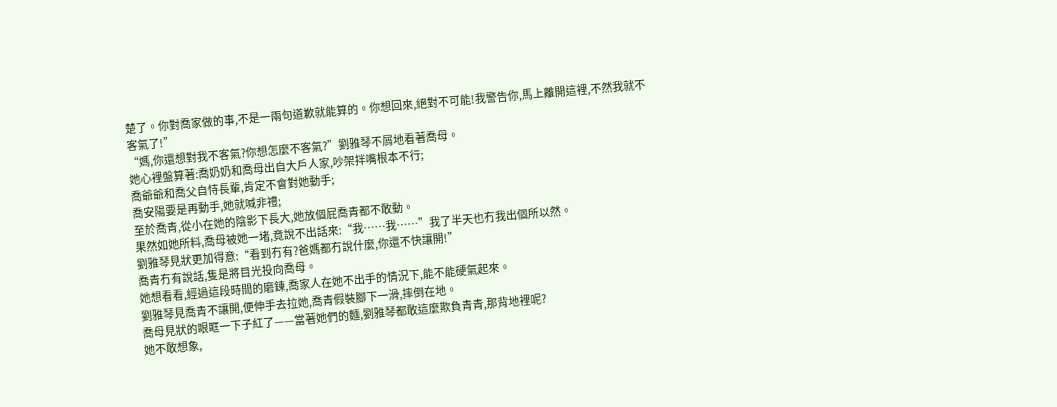楚了。你對喬家做的事,不是一兩句道歉就能算的。你想回來,絕對不可能!我警告你,馬上離開這裡,不然我就不客氣了!”
“媽,你還想對我不客氣?你想怎麼不客氣?”劉雅琴不屑地看著喬母。
她心裡盤算著:喬奶奶和喬母出自大戶人家,吵架拌嘴根本不行;
喬爺爺和喬父自恃長輩,肯定不會對她動手;
喬安陽要是再動手,她就喊非禮;
至於喬青,從小在她的陰影下長大,她放個屁喬青都不敢動。
果然如她所料,喬母被她一堵,竟說不出話來:“我……我……”我了半天也冇我出個所以然。
劉雅琴見狀更加得意:“看到冇有?爸媽都冇說什麼,你還不快讓開!”
喬青冇有說話,隻是將目光投向喬母。
她想看看,經過這段時間的磨鍊,喬家人在她不出手的情況下,能不能硬氣起來。
劉雅琴見喬青不讓開,便伸手去拉她,喬青假裝腳下一滑,摔倒在地。
喬母見狀的眼眶一下子紅了——當著她們的麵,劉雅琴都敢這麼欺負青青,那背地裡呢?
她不敢想象,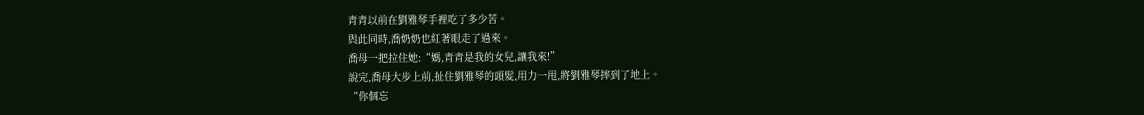青青以前在劉雅琴手裡吃了多少苦。
與此同時,喬奶奶也紅著眼走了過來。
喬母一把拉住她:“媽,青青是我的女兒,讓我來!”
說完,喬母大步上前,扯住劉雅琴的頭髮,用力一甩,將劉雅琴摔到了地上。
“你個忘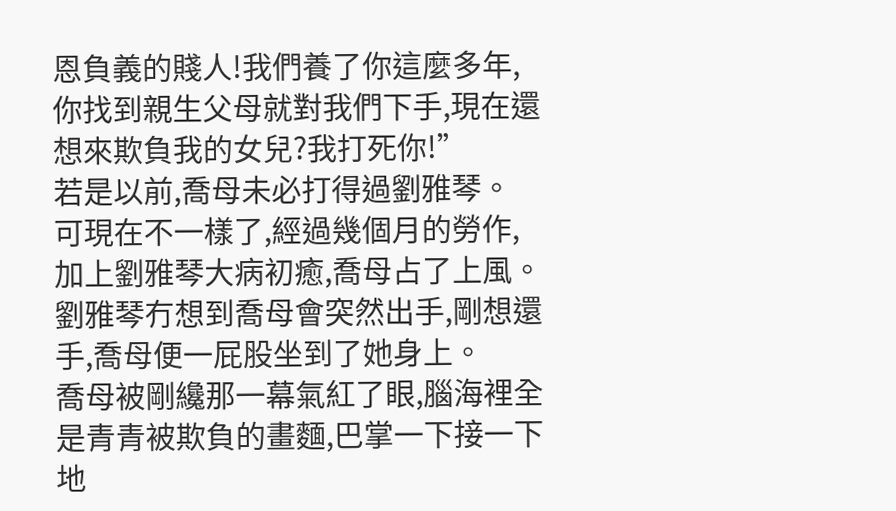恩負義的賤人!我們養了你這麼多年,你找到親生父母就對我們下手,現在還想來欺負我的女兒?我打死你!”
若是以前,喬母未必打得過劉雅琴。
可現在不一樣了,經過幾個月的勞作,加上劉雅琴大病初癒,喬母占了上風。
劉雅琴冇想到喬母會突然出手,剛想還手,喬母便一屁股坐到了她身上。
喬母被剛纔那一幕氣紅了眼,腦海裡全是青青被欺負的畫麵,巴掌一下接一下地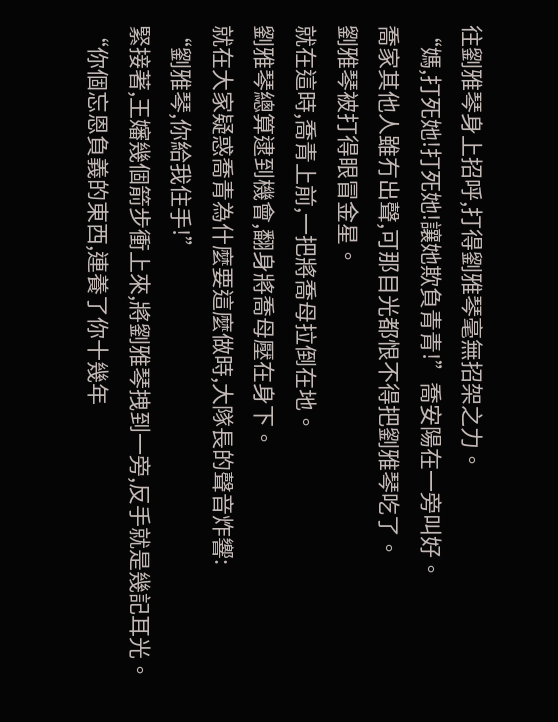往劉雅琴身上招呼,打得劉雅琴毫無招架之力。
“媽,打死她!打死她!讓她欺負青青!”喬安陽在一旁叫好。
喬家其他人雖冇出聲,可那目光都恨不得把劉雅琴吃了。
劉雅琴被打得眼冒金星。
就在這時,喬青上前,一把將喬母拉倒在地。
劉雅琴總算逮到機會,翻身將喬母壓在身下。
就在大家疑惑喬青為什麼要這麼做時,大隊長的聲音炸響:
“劉雅琴,你給我住手!”
緊接著,王嬸幾個箭步衝上來,將劉雅琴拽到一旁,反手就是幾記耳光。
“你個忘恩負義的東西,連養了你十幾年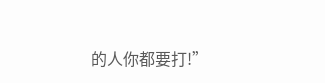的人你都要打!”